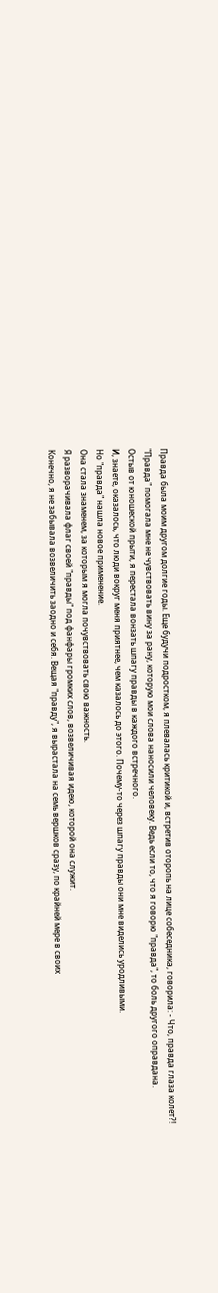Правда была моим другом долгие годы. Еще будучи подростком, я плевалась критикой и, встретив оторопь на лице собеседника, говорила: - Что, правда глаза колет?!
"Правда" помогала мне не чувствовать вину за рану, которую мои слова наносили человеку. Ведь если то, что я говорю "правда", то боль другого оправдана.
Остыв от юношеской прыти, я перестала вонзать шпагу правды в каждого встречного.
И, знаете, оказалось, что люди вокруг меня приятнее, чем казалось до этого. Почему-то через шпагу правды они мне виделись уродливыми.
Но "правда" нашла новое применение.
Она стала знаменем, за которым я могла почувствовать свою важность.
Я разворачивала флаг своей "правды" под фанфары громких слов, возвеличивая идею, которой она служит.
Конечно, я не забывала возвеличить заодно и себя. Вещая "правду", я вырастала на семь вершков сразу, по крайней мере в своих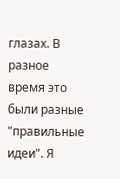глазах. В разное время это были разные "правильные идеи". Я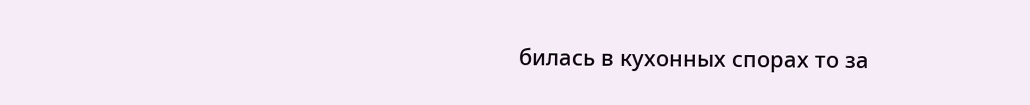билась в кухонных спорах то за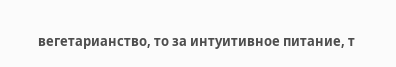вегетарианство, то за интуитивное питание, т